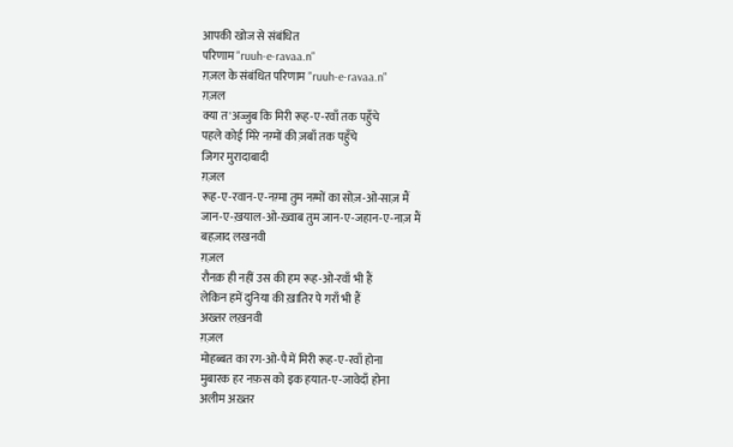आपकी खोज से संबंधित
परिणाम "ruuh-e-ravaa.n"
ग़ज़ल के संबंधित परिणाम "ruuh-e-ravaa.n"
ग़ज़ल
क्या त'अज्जुब कि मिरी रूह-ए-रवाँ तक पहुँचे
पहले कोई मिरे नग़्मों की ज़बाँ तक पहुँचे
जिगर मुरादाबादी
ग़ज़ल
रूह-ए-रवान-ए-नग़्मा तुम नग़्मों का सोज़-ओ-साज़ मैं
जान-ए-ख़याल-ओ-ख़्वाब तुम जान-ए-जहान-ए-नाज़ मैं
बहज़ाद लखनवी
ग़ज़ल
रौनक़ ही नहीं उस की हम रूह-ओ-रवाँ भी हैं
लेकिन हमें दुनिया की ख़ातिर पे गराँ भी हैं
अख्तर लख़नवी
ग़ज़ल
मोहब्बत का रग-ओ-पै में मिरी रूह-ए-रवाँ होना
मुबारक हर नफ़स को इक हयात-ए-जावेदाँ होना
अलीम अख़्तर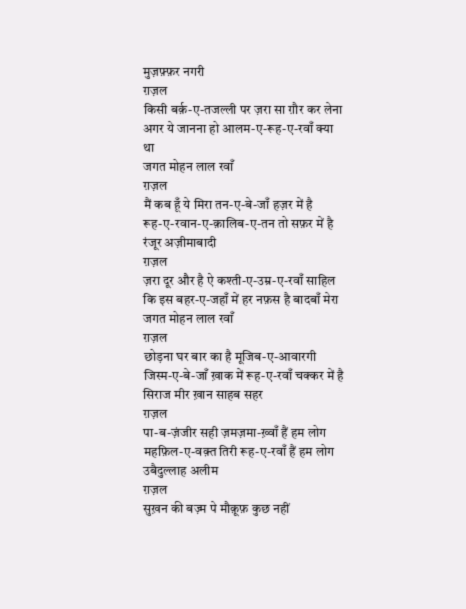मुज़फ़्फ़र नगरी
ग़ज़ल
किसी बर्क़-ए-तजल्ली पर ज़रा सा ग़ौर कर लेना
अगर ये जानना हो आलम-ए-रूह-ए-रवाँ क्या था
जगत मोहन लाल रवाँ
ग़ज़ल
मैं कब हूँ ये मिरा तन-ए-बे-जाँ हज़र में है
रूह-ए-रवान-ए-क़ालिब-ए-तन तो सफ़र में है
रंजूर अज़ीमाबादी
ग़ज़ल
ज़रा दूर और है ऐ कश्ती-ए-उम्र-ए-रवाँ साहिल
कि इस बहर-ए-जहाँ में हर नफ़स है बादबाँ मेरा
जगत मोहन लाल रवाँ
ग़ज़ल
छोड़ना घर बार का है मूजिब-ए-आवारगी
जिस्म-ए-बे-जाँ ख़ाक में रूह-ए-रवाँ चक्कर में है
सिराज मीर ख़ान साहब सहर
ग़ज़ल
पा-ब-ज़ंजीर सही ज़मज़मा-ख़्वाँ हैं हम लोग
महफ़िल-ए-वक़्त तिरी रूह-ए-रवाँ हैं हम लोग
उबैदुल्लाह अलीम
ग़ज़ल
सुख़न की बज़्म पे मौक़ूफ़ कुछ नहीं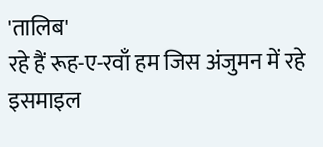'तालिब'
रहे हैं रूह-ए-रवाँ हम जिस अंजुमन में रहे
इसमाइल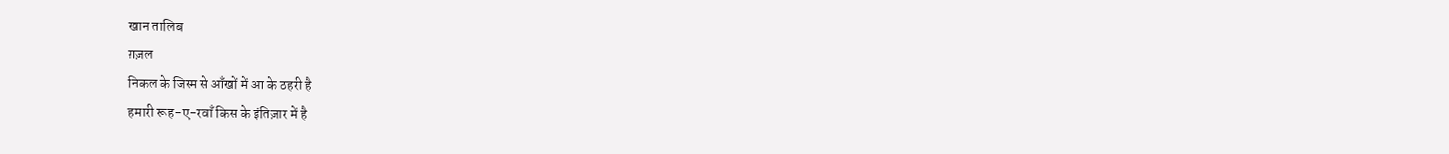खान तालिब
ग़ज़ल
निकल के जिस्म से आँखों में आ के ठहरी है
हमारी रूह-ए-रवाँ किस के इंतिज़ार में है